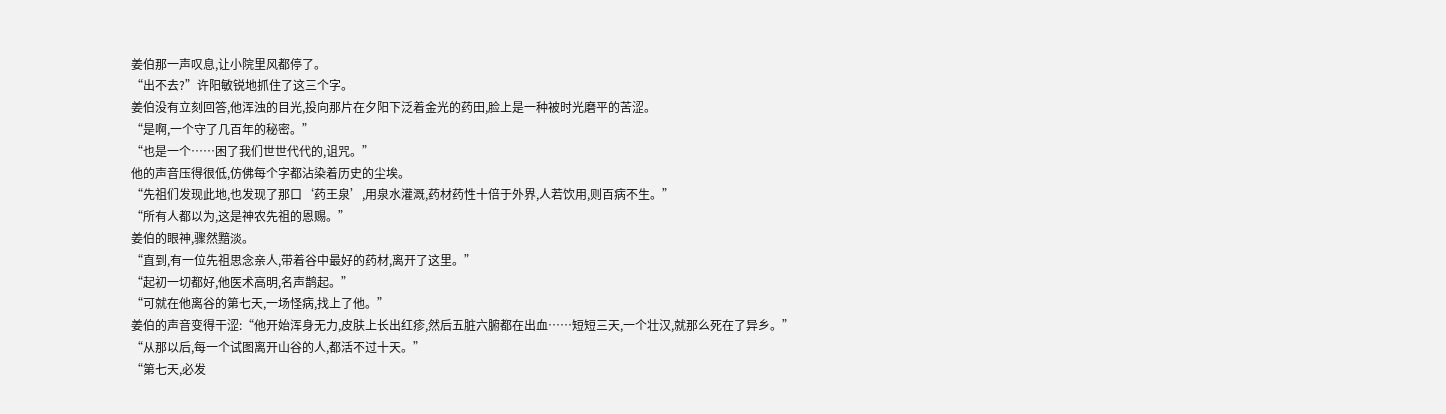姜伯那一声叹息,让小院里风都停了。
“出不去?”许阳敏锐地抓住了这三个字。
姜伯没有立刻回答,他浑浊的目光,投向那片在夕阳下泛着金光的药田,脸上是一种被时光磨平的苦涩。
“是啊,一个守了几百年的秘密。”
“也是一个……困了我们世世代代的,诅咒。”
他的声音压得很低,仿佛每个字都沾染着历史的尘埃。
“先祖们发现此地,也发现了那口‘药王泉’,用泉水灌溉,药材药性十倍于外界,人若饮用,则百病不生。”
“所有人都以为,这是神农先祖的恩赐。”
姜伯的眼神,骤然黯淡。
“直到,有一位先祖思念亲人,带着谷中最好的药材,离开了这里。”
“起初一切都好,他医术高明,名声鹊起。”
“可就在他离谷的第七天,一场怪病,找上了他。”
姜伯的声音变得干涩:“他开始浑身无力,皮肤上长出红疹,然后五脏六腑都在出血……短短三天,一个壮汉,就那么死在了异乡。”
“从那以后,每一个试图离开山谷的人,都活不过十天。”
“第七天,必发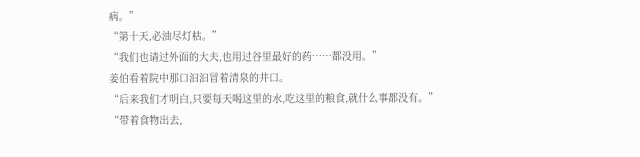病。”
“第十天,必油尽灯枯。”
“我们也请过外面的大夫,也用过谷里最好的药……都没用。”
姜伯看着院中那口汩汩冒着清泉的井口。
“后来我们才明白,只要每天喝这里的水,吃这里的粮食,就什么事都没有。”
“带着食物出去,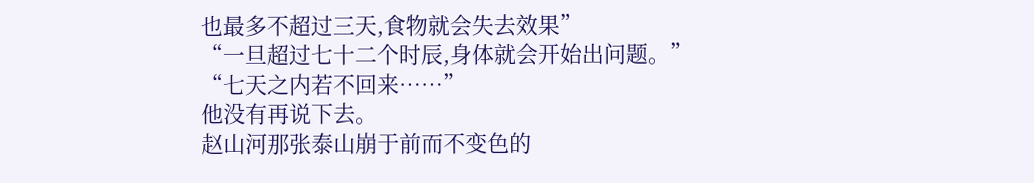也最多不超过三天,食物就会失去效果”
“一旦超过七十二个时辰,身体就会开始出问题。”
“七天之内若不回来……”
他没有再说下去。
赵山河那张泰山崩于前而不变色的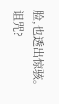脸,也透出惊骇。
诅咒?